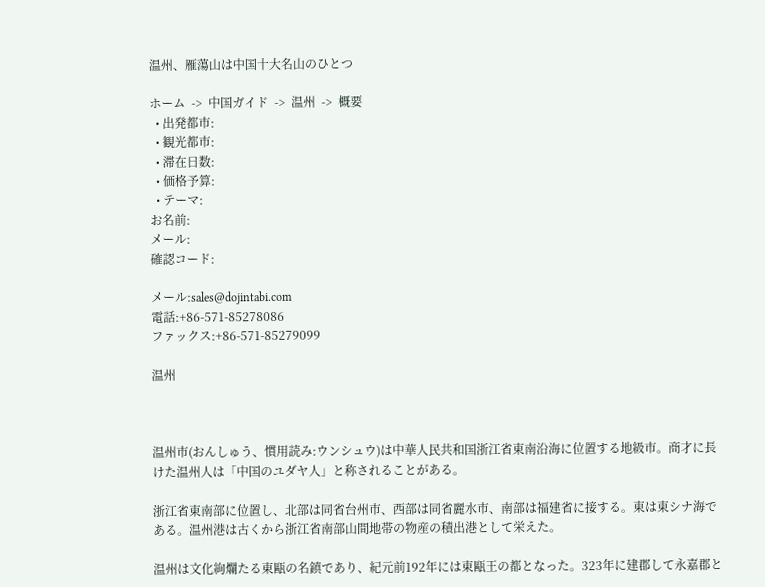温州、雁蕩山は中国十大名山のひとつ

ホーム  ->  中国ガイド  ->  温州  ->  概要
  • 出発都市:
  • 観光都市:
  • 滞在日数:
  • 価格予算:
  • テーマ:
お名前:
メール:
確認コード:

メール:sales@dojintabi.com
電話:+86-571-85278086
ファックス:+86-571-85279099

温州



温州市(おんしゅう、慣用読み:ウンシュウ)は中華人民共和国浙江省東南沿海に位置する地級市。商才に長けた温州人は「中国のユダヤ人」と称されることがある。

浙江省東南部に位置し、北部は同省台州市、西部は同省麗水市、南部は福建省に接する。東は東シナ海である。温州港は古くから浙江省南部山間地帯の物産の積出港として栄えた。

温州は文化絢爛たる東甌の名鎮であり、紀元前192年には東甌王の都となった。323年に建郡して永嘉郡と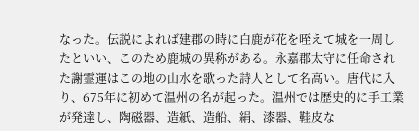なった。伝説によれば建郡の時に白鹿が花を咥えて城を一周したといい、このため鹿城の異称がある。永嘉郡太守に任命された謝霊運はこの地の山水を歌った詩人として名高い。唐代に入り、675年に初めて温州の名が起った。温州では歴史的に手工業が発達し、陶磁器、造紙、造船、絹、漆器、鞋皮な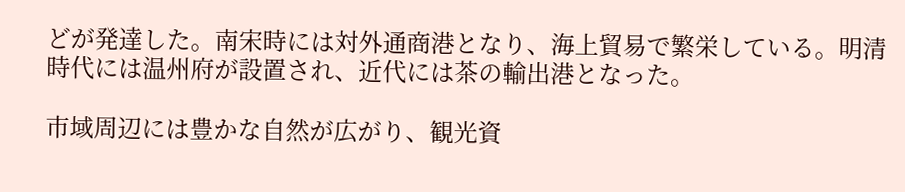どが発達した。南宋時には対外通商港となり、海上貿易で繁栄している。明清時代には温州府が設置され、近代には茶の輸出港となった。

市域周辺には豊かな自然が広がり、観光資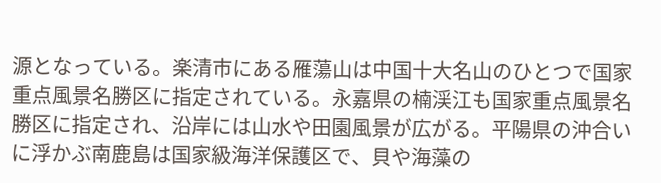源となっている。楽清市にある雁蕩山は中国十大名山のひとつで国家重点風景名勝区に指定されている。永嘉県の楠渓江も国家重点風景名勝区に指定され、沿岸には山水や田園風景が広がる。平陽県の沖合いに浮かぶ南鹿島は国家級海洋保護区で、貝や海藻の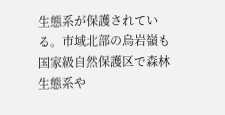生態系が保護されている。市域北部の烏岩嶺も国家級自然保護区で森林生態系や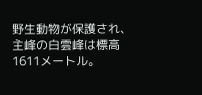野生動物が保護され、主峰の白雲峰は標高1611メートル。